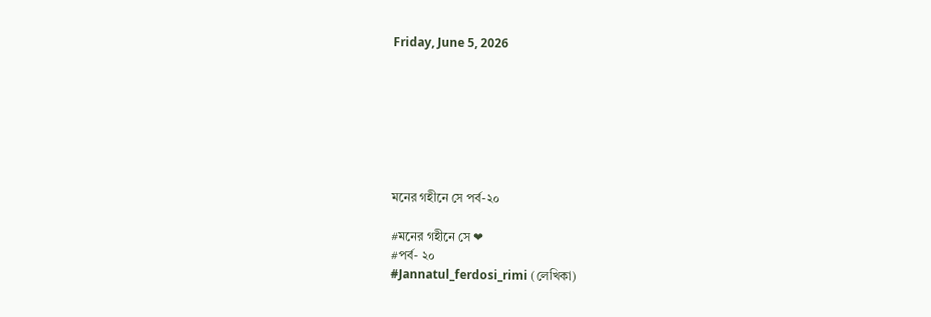Friday, June 5, 2026







মনের গহীনে সে পর্ব-২০

#মনের গহীনে সে ❤
#পর্ব- ২০
#Jannatul_ferdosi_rimi (লেখিকা)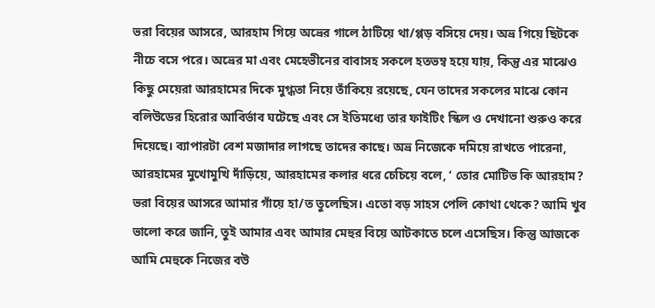ভরা বিয়ের আসরে, আরহাম গিয়ে অভ্রের গালে ঠাটিয়ে থা/প্পড় বসিয়ে দেয়। অভ্র গিয়ে ছিটকে নীচে বসে পরে। অভ্রের মা এবং মেহেভীনের বাবাসহ সকলে হতভম্ব হয়ে যায়, কিন্তু এর মাঝেও কিছু মেয়েরা আরহামের দিকে মুগ্ধতা নিয়ে তাঁকিয়ে রয়েছে, যেন তাদের সকলের মাঝে কোন বলিউডের হিরোর আবির্ভাব ঘটেছে এবং সে ইতিমধ্যে তার ফাইটিং স্কিল ও দেখানো শুরুও করে দিয়েছে। ব্যাপারটা বেশ মজাদার লাগছে তাদের কাছে। অভ্র নিজেকে দমিয়ে রাখতে পারেনা, আরহামের মুখোমুখি দাঁড়িয়ে, আরহামের কলার ধরে চেচিয়ে বলে, ‘ তোর মোটিভ কি আরহাম? ভরা বিয়ের আসরে আমার গাঁয়ে হা/ত তুলেছিস। এতো বড় সাহস পেলি কোথা থেকে? আমি খুব ভালো করে জানি, তুই আমার এবং আমার মেহুর বিয়ে আটকাতে চলে এসেছিস। কিন্তু আজকে আমি মেহুকে নিজের বউ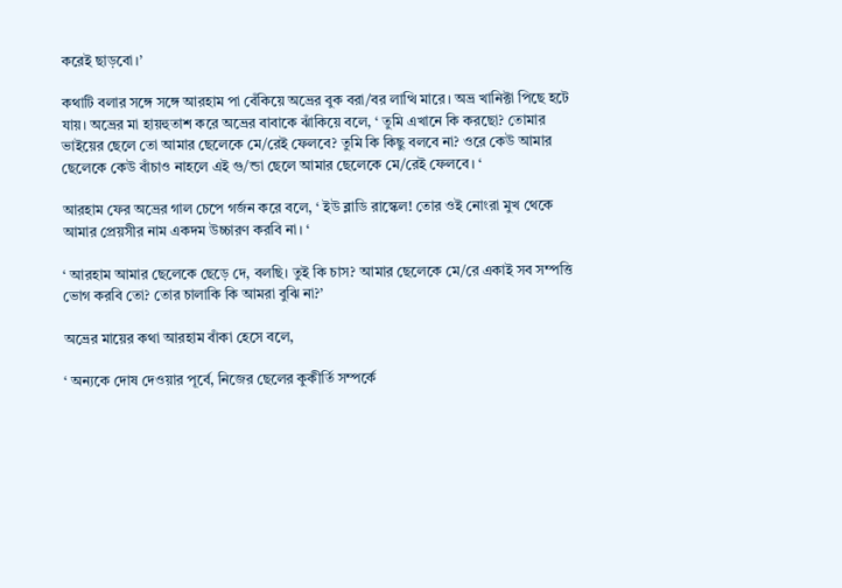করেই ছাড়বো।’

কথাটি বলার সঙ্গে সঙ্গে আরহাম পা বেঁকিয়ে অভ্রের বুক বরা/বর লাত্থি মারে। অভ্র খানিক্টা পিছে হটে যায়। অভ্রের মা হায়হুতাশ করে অভ্রের বাবাকে ঝাঁকিয়ে বলে, ‘ তুমি এখানে কি করছো? তোমার ভাইয়ের ছেলে তো আমার ছেলেকে মে/রেই ফেলবে? তুমি কি কিছু বলবে না? ওরে কেউ আমার ছেলেকে কেউ বাঁচাও নাহলে এই গু/ন্ডা ছেলে আমার ছেলেকে মে/রেই ফেলবে। ‘

আরহাম ফের অভ্রের গাল চেপে গর্জন করে বলে, ‘ ইউ ব্লাডি রাস্কেল! তোর ওই নোংরা মুখ থেকে আমার প্রেয়সীর নাম একদম উচ্চারণ করবি না। ‘

‘ আরহাম আমার ছেলেকে ছেড়ে দে, বলছি। তুই কি চাস? আমার ছেলেকে মে/রে একাই সব সম্পত্তি ভোগ করবি তো? তোর চালাকি কি আমরা বুঝি না?’

অভ্রের মায়ের কথা আরহাম বাঁকা হেসে বলে,

‘ অন্যকে দোষ দেওয়ার পূর্বে, নিজের ছেলের কুকীর্তি সম্পর্কে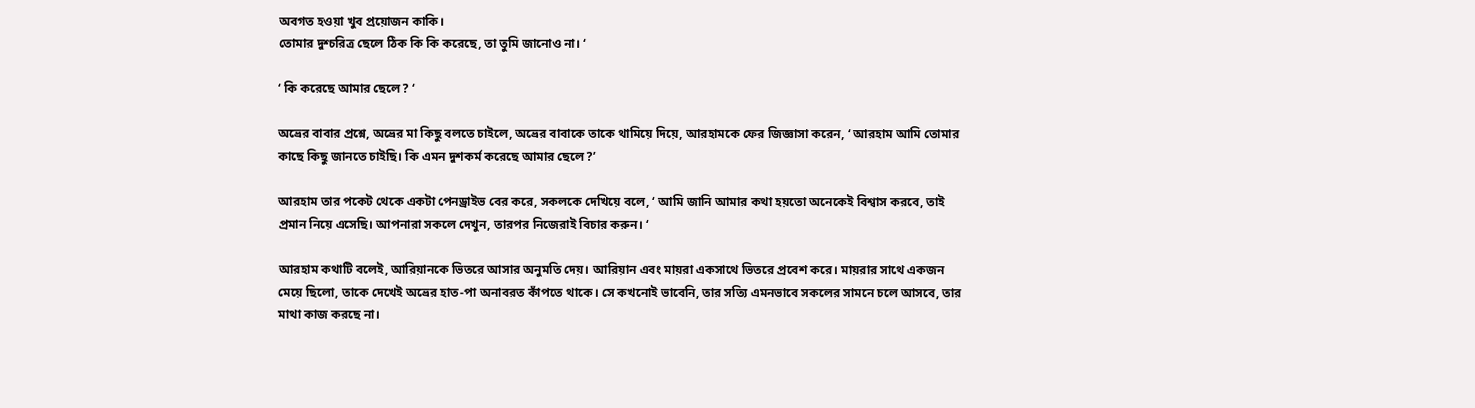অবগত হওয়া খুব প্রয়োজন কাকি।
তোমার দুশ্চরিত্র ছেলে ঠিক কি কি করেছে, তা তুমি জানোও না। ‘

‘ কি করেছে আমার ছেলে? ‘

অভ্রের বাবার প্রশ্নে, অভ্রের মা কিছু বলতে চাইলে, অভ্রের বাবাকে তাকে থামিয়ে দিয়ে, আরহামকে ফের জিজ্ঞাসা করেন, ‘ আরহাম আমি তোমার কাছে কিছু জানতে চাইছি। কি এমন দুশকর্ম করেছে আমার ছেলে?’

আরহাম তার পকেট থেকে একটা পেনড্রাইভ বের করে, সকলকে দেখিয়ে বলে, ‘ আমি জানি আমার কথা হয়তো অনেকেই বিশ্বাস করবে, তাই প্রমান নিয়ে এসেছি। আপনারা সকলে দেখুন, তারপর নিজেরাই বিচার করুন। ‘

আরহাম কথাটি বলেই, আরিয়ানকে ভিতরে আসার অনুমতি দেয়। আরিয়ান এবং মায়রা একসাথে ভিতরে প্রবেশ করে। মায়রার সাথে একজন মেয়ে ছিলো, তাকে দেখেই অভ্রের হাত-পা অনাবরত কাঁপতে থাকে। সে কখনোই ভাবেনি, তার সত্যি এমনভাবে সকলের সামনে চলে আসবে, তার মাথা কাজ করছে না।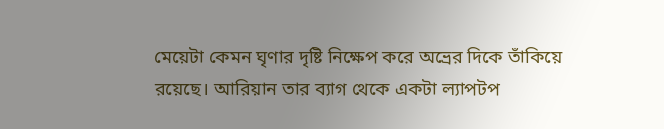মেয়েটা কেমন ঘৃণার দৃষ্টি নিক্ষেপ করে অভ্রের দিকে তাঁকিয়ে রয়েছে। আরিয়ান তার ব্যাগ থেকে একটা ল্যাপটপ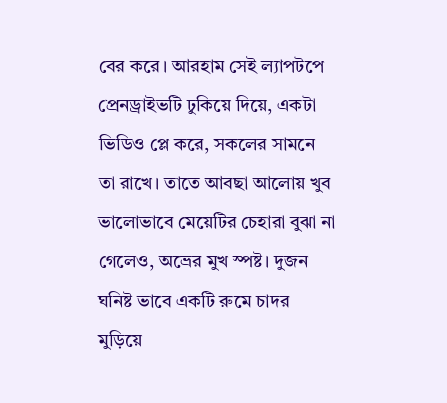বের করে। আরহাম সেই ল্যাপটপে প্রেনড্রাইভটি ঢুকিয়ে দিয়ে, একটা ভিডিও প্লে করে, সকলের সামনে তা রাখে। তাতে আবছা আলোয় খুব ভালোভাবে মেয়েটির চেহারা বুঝা না গেলেও, অভ্রের মুখ স্পষ্ট। দুজন ঘনিষ্ট ভাবে একটি রুমে চাদর মুড়িয়ে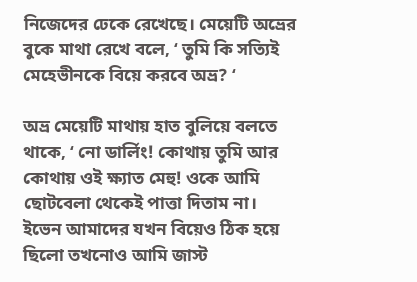নিজেদের ঢেকে রেখেছে। মেয়েটি অভ্রের বুকে মাথা রেখে বলে, ‘ তুমি কি সত্যিই মেহেভীনকে বিয়ে করবে অভ্র? ‘

অভ্র মেয়েটি মাথায় হাত বুলিয়ে বলতে থাকে, ‘ নো ডার্লিং! কোথায় তুমি আর কোথায় ওই ক্ষ্যাত মেহু! ওকে আমি ছোটবেলা থেকেই পাত্তা দিতাম না। ইভেন আমাদের যখন বিয়েও ঠিক হয়ে ছিলো তখনোও আমি জাস্ট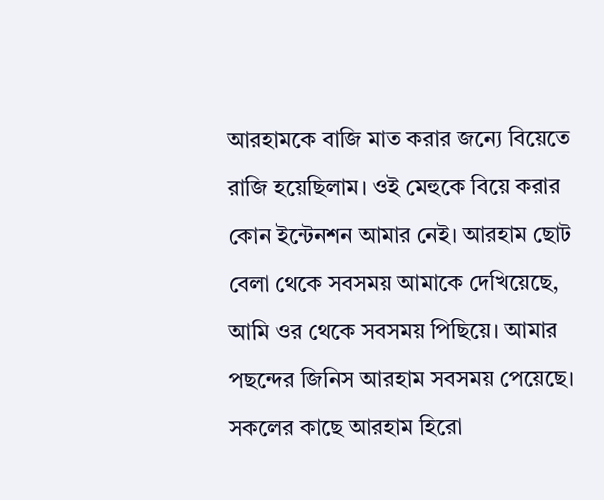আরহামকে বাজি মাত করার জন্যে বিয়েতে রাজি হয়েছিলাম। ওই মেহুকে বিয়ে করার কোন ইন্টেনশন আমার নেই। আরহাম ছোট বেলা থেকে সবসময় আমাকে দেখিয়েছে, আমি ওর থেকে সবসময় পিছিয়ে। আমার পছন্দের জিনিস আরহাম সবসময় পেয়েছে। সকলের কাছে আরহাম হিরো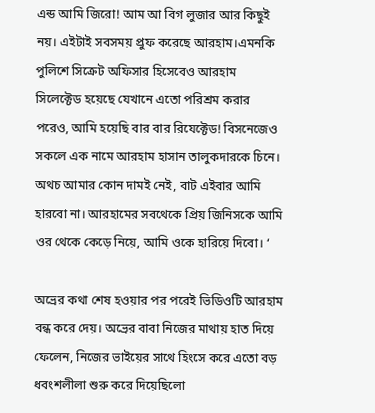এন্ড আমি জিরো! আম আ বিগ লুজার আর কিছুই নয়। এইটাই সবসময় প্রুফ করেছে আরহাম।এমনকি পুলিশে সিক্রেট অফিসার হিসেবেও আরহাম সিলেক্টেড হয়েছে যেখানে এতো পরিশ্রম করার পরেও, আমি হয়েছি বার বার রিযেক্টেড! বিসনেজেও সকলে এক নামে আরহাম হাসান তালুকদারকে চিনে। অথচ আমার কোন দামই নেই, বাট এইবার আমি হারবো না। আরহামের সবথেকে প্রিয় জিনিসকে আমি ওর থেকে কেড়ে নিয়ে, আমি ওকে হারিয়ে দিবো। ‘

অভ্রের কথা শেষ হওয়ার পর পরেই ভিডিওটি আরহাম বন্ধ করে দেয়। অভ্রের বাবা নিজের মাথায় হাত দিয়ে ফেলেন, নিজের ভাইয়ের সাথে হিংসে করে এতো বড় ধবংশলীলা শুরু করে দিয়েছিলো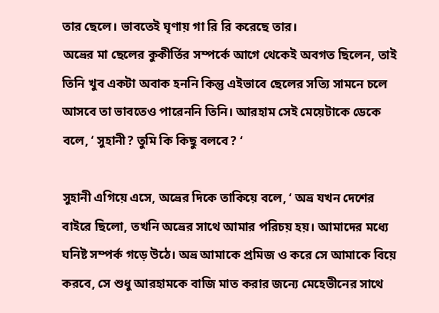তার ছেলে। ভাবতেই ঘৃণায় গা রি রি করেছে তার।
অভ্রের মা ছেলের কুকীর্তির সম্পর্কে আগে থেকেই অবগত ছিলেন, তাই তিনি খুব একটা অবাক হননি কিন্তু এইভাবে ছেলের সত্যি সামনে চলে আসবে তা ভাবতেও পারেননি তিনি। আরহাম সেই মেয়েটাকে ডেকে বলে, ‘ সুহানী? তুমি কি কিছু বলবে? ‘

সুহানী এগিয়ে এসে, অভ্রের দিকে তাকিয়ে বলে, ‘ অভ্র যখন দেশের বাইরে ছিলো, তখনি অভ্রের সাথে আমার পরিচয় হয়। আমাদের মধ্যে ঘনিষ্ট সম্পর্ক গড়ে উঠে। অভ্র আমাকে প্রমিজ ও করে সে আমাকে বিয়ে করবে, সে শুধু আরহামকে বাজি মাত করার জন্যে মেহেভীনের সাথে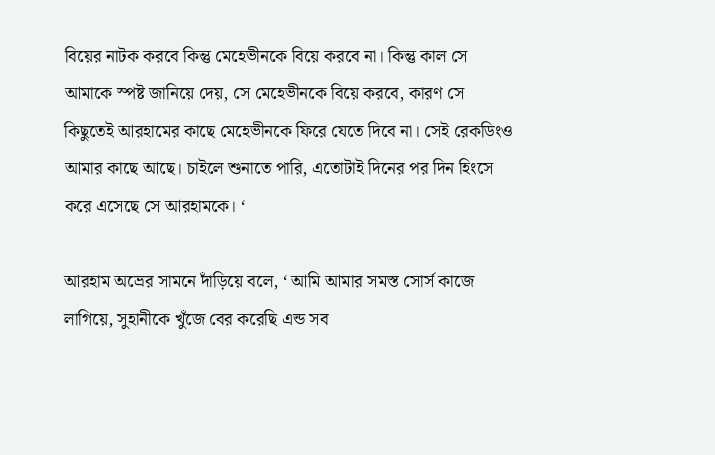বিয়ের নাটক করবে কিন্তু মেহেভীনকে বিয়ে করবে না। কিন্তু কাল সে আমাকে স্পষ্ট জানিয়ে দেয়, সে মেহেভীনকে বিয়ে করবে, কারণ সে কিছুতেই আরহামের কাছে মেহেভীনকে ফিরে যেতে দিবে না। সেই রেকডিংও আমার কাছে আছে। চাইলে শুনাতে পারি, এতোটাই দিনের পর দিন হিংসে করে এসেছে সে আরহামকে। ‘

আরহাম অভ্রের সামনে দাঁড়িয়ে বলে, ‘ আমি আমার সমস্ত সোর্স কাজে লাগিয়ে, সুহানীকে খুঁজে বের করেছি এন্ড সব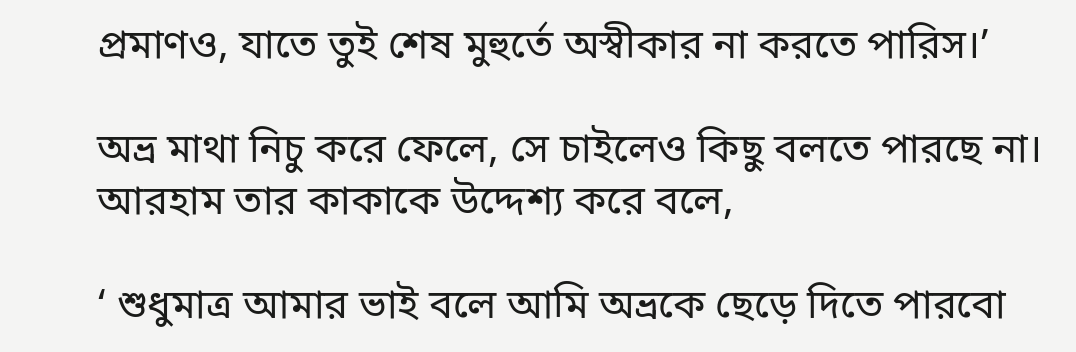প্রমাণও, যাতে তুই শেষ মুহুর্তে অস্বীকার না করতে পারিস।’

অভ্র মাথা নিচু করে ফেলে, সে চাইলেও কিছু বলতে পারছে না। আরহাম তার কাকাকে উদ্দেশ্য করে বলে,

‘ শুধুমাত্র আমার ভাই বলে আমি অভ্রকে ছেড়ে দিতে পারবো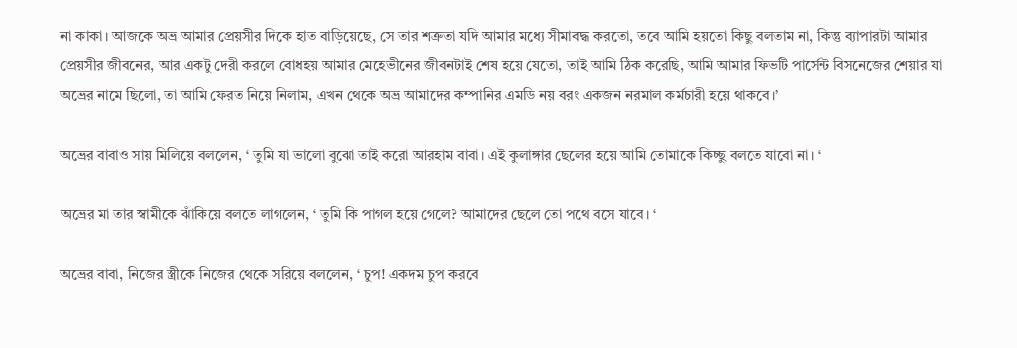না কাকা। আজকে অভ্র আমার প্রেয়সীর দিকে হাত বাড়িয়েছে, সে তার শত্রুতা যদি আমার মধ্যে সীমাবদ্ধ করতো, তবে আমি হয়তো কিছু বলতাম না, কিন্তু ব্যাপারটা আমার প্রেয়সীর জীবনের, আর একটু দেরী করলে বোধহয় আমার মেহেভীনের জীবনটাই শেষ হয়ে যেতো, তাই আমি ঠিক করেছি, আমি আমার ফিভটি পার্সেন্ট বিসনেজের শেয়ার যা অভ্রের নামে ছিলো, তা আমি ফেরত নিয়ে নিলাম, এখন থেকে অভ্র আমাদের কম্পানির এমডি নয় বরং একজন নরমাল কর্মচারী হয়ে থাকবে।’

অভ্রের বাবাও সায় মিলিয়ে বললেন, ‘ তুমি যা ভালো বুঝো তাই করো আরহাম বাবা। এই কুলাঙ্গার ছেলের হয়ে আমি তোমাকে কিচ্ছু বলতে যাবো না। ‘

অভ্রের মা তার স্বামীকে ঝাঁকিয়ে বলতে লাগলেন, ‘ তুমি কি পাগল হয়ে গেলে? আমাদের ছেলে তো পথে বসে যাবে। ‘

অভ্রের বাবা, নিজের স্ত্রীকে নিজের থেকে সরিয়ে বললেন, ‘ চুপ! একদম চুপ করবে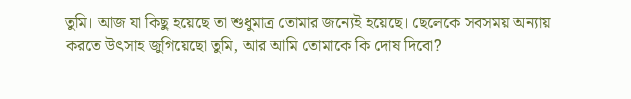তুমি। আজ যা কিছু হয়েছে তা শুধুমাত্র তোমার জন্যেই হয়েছে। ছেলেকে সবসময় অন্যায় করতে উৎসাহ জুগিয়েছো তুমি, আর আমি তোমাকে কি দোষ দিবো?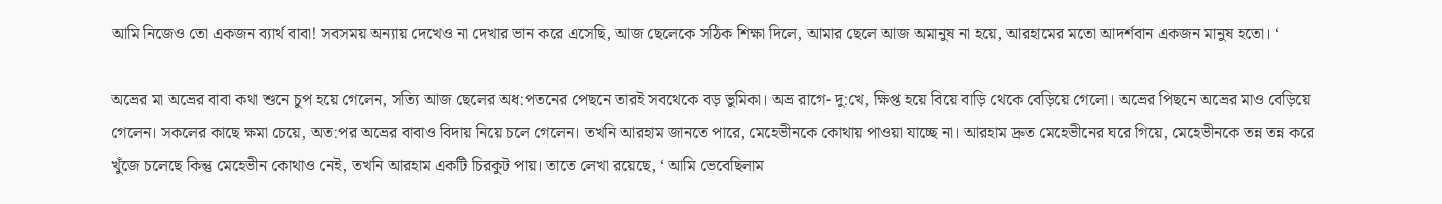আমি নিজেও তো একজন ব্যার্থ বাবা! সবসময় অন্যায় দেখেও না দেখার ভান করে এসেছি, আজ ছেলেকে সঠিক শিক্ষা দিলে, আমার ছেলে আজ অমানুষ না হয়ে, আরহামের মতো আদর্শবান একজন মানুষ হতো। ‘

অভ্রের মা অভ্রের বাবা কথা শুনে চুপ হয়ে গেলেন, সত্যি আজ ছেলের অধ:পতনের পেছনে তারই সবথেকে বড় ভুমিকা। অভ্র রাগে- দু:খে, ক্ষিপ্ত হয়ে বিয়ে বাড়ি থেকে বেড়িয়ে গেলো। অভ্রের পিছনে অভ্রের মাও বেড়িয়ে গেলেন। সকলের কাছে ক্ষমা চেয়ে, অত:পর অভ্রের বাবাও বিদায় নিয়ে চলে গেলেন। তখনি আরহাম জানতে পারে, মেহেভীনকে কোথায় পাওয়া যাচ্ছে না। আরহাম দ্রুত মেহেভীনের ঘরে গিয়ে, মেহেভীনকে তন্ন তন্ন করে খুঁজে চলেছে কিন্তু মেহেভীন কোথাও নেই, তখনি আরহাম একটি চিরকুট পায়। তাতে লেখা রয়েছে, ‘ আমি ভেবেছিলাম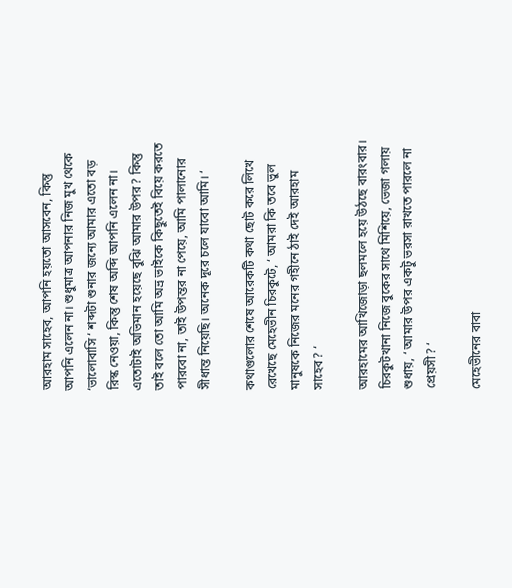আরহাম সাহেব, আপনি হয়তো আসবেন, কিন্তু আপনি এলেন না। শুধুমাত্র আপনার নিজ মুখ থেকে ‘ভালোবাসি ‘ শব্দটা শুনার জন্যে আমার এতো বড় রিস্ক নেওয়া, কিন্তু শেষ অব্দি আপনি এলেন না। এতোটাই অভিমান হয়েছে বুঝি আমার উপর? কিন্তু তাই বলে তো আমি অভ্র ভাইকে কিছুতেই বিয়ে করতে পারবো না, তাই উপন্তর না পেয়ে, আমি পালানোর সীধান্ত নিয়েছি। অনেক দূরে চলে যাবো আমি। ‘

কথাগুলোর শেষে আরেকটি কথা ছোট করে লিখে রেখেছে মেহেভীন চিরকুটে, ‘ আমরা কি তবে ভুল মানুষকে নিজের মনের গহীনে ঠাই দেই আরহাম সাহেব? ‘

আরহামের আখিজোড়া ছলমলে হয়ে উঠছে বারংবার। চিরকুটখানা নিজে বুকের সাথে মিশিয়ে, ভেজা গলায় শুধায়, ‘ আমার উপর একটু ভরসা রাখতে পারলে না প্রেয়সী? ‘

মেহেভীনের বাবা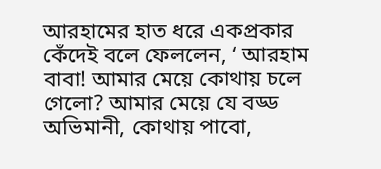আরহামের হাত ধরে একপ্রকার কেঁদেই বলে ফেললেন, ‘ আরহাম বাবা! আমার মেয়ে কোথায় চলে গেলো? আমার মেয়ে যে বড্ড অভিমানী, কোথায় পাবো,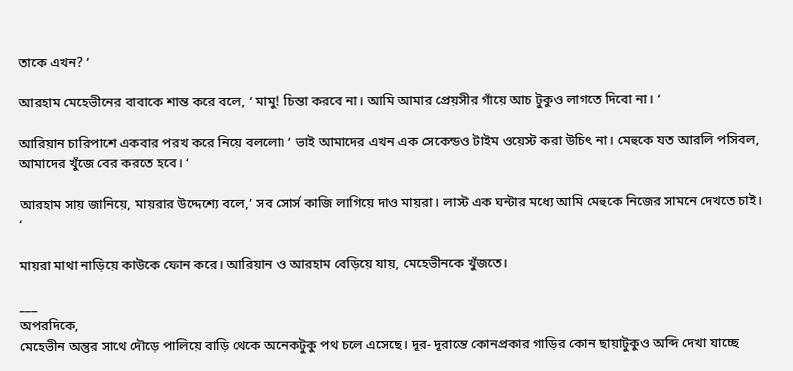তাকে এখন? ‘

আরহাম মেহেভীনের বাবাকে শান্ত করে বলে, ‘ মামু! চিন্তা করবে না। আমি আমার প্রেয়সীর গাঁয়ে আচ টুকুও লাগতে দিবো না। ‘

আরিয়ান চারিপাশে একবার পরখ করে নিয়ে বললো৷ ‘ ভাই আমাদের এখন এক সেকেন্ডও টাইম ওয়েস্ট করা উচিৎ না। মেহুকে যত আরলি পসিবল, আমাদের খুঁজে বের করতে হবে। ‘

আরহাম সায় জানিয়ে, মায়রার উদ্দেশ্যে বলে,’ সব সোর্স কাজি লাগিয়ে দাও মায়রা। লাস্ট এক ঘন্টার মধ্যে আমি মেহুকে নিজের সামনে দেখতে চাই। ‘

মায়রা মাথা নাড়িয়ে কাউকে ফোন করে। আরিয়ান ও আরহাম বেড়িয়ে যায়, মেহেভীনকে খুঁজতে।

___
অপরদিকে,
মেহেভীন অন্তুর সাথে দৌড়ে পালিয়ে বাড়ি থেকে অনেকটুকু পথ চলে এসেছে। দূর- দূরান্তে কোনপ্রকার গাড়ির কোন ছায়াটুকুও অব্দি দেখা যাচ্ছে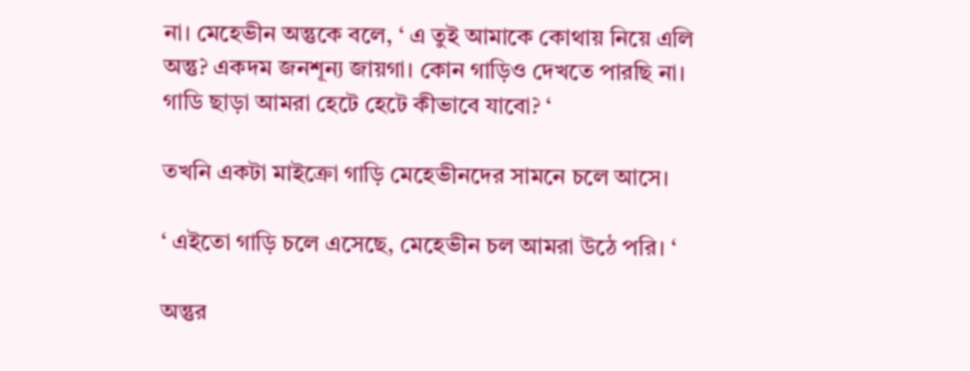না। মেহেভীন অন্তুকে বলে, ‘ এ তুই আমাকে কোথায় নিয়ে এলি অন্তু? একদম জনশূন্য জায়গা। কোন গাড়িও দেখতে পারছি না। গাডি ছাড়া আমরা হেটে হেটে কীভাবে যাবো? ‘

তখনি একটা মাইক্রো গাড়ি মেহেভীনদের সামনে চলে আসে।

‘ এইতো গাড়ি চলে এসেছে, মেহেভীন চল আমরা উঠে পরি। ‘

অন্তুর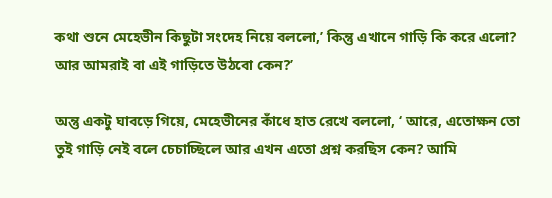কথা শুনে মেহেভীন কিছুটা সংদেহ নিয়ে বললো,’ কিন্তু এখানে গাড়ি কি করে এলো? আর আমরাই বা এই গাড়িতে উঠবো কেন?’

অন্তু একটু ঘাবড়ে গিয়ে, মেহেভীনের কাঁধে হাত রেখে বললো, ‘ আরে, এতোক্ষন তো তুই গাড়ি নেই বলে চেচাচ্ছিলে আর এখন এতো প্রশ্ন করছিস কেন? আমি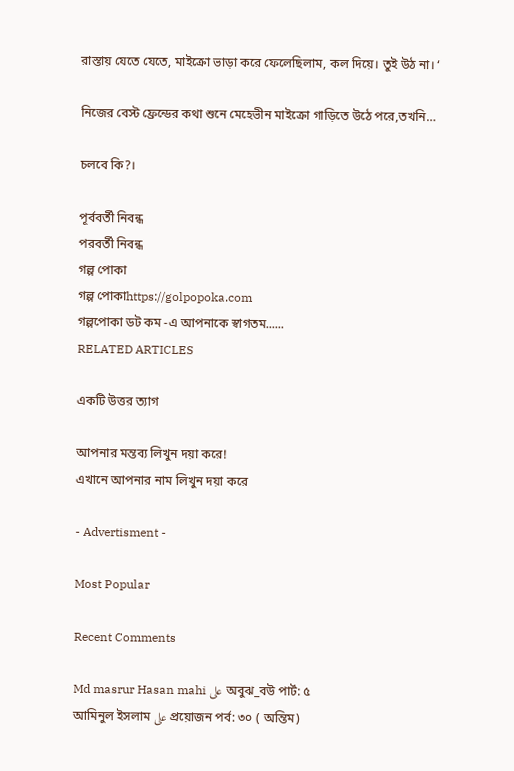রাস্তায় যেতে যেতে, মাইক্রো ভাড়া করে ফেলেছিলাম, কল দিয়ে। তুই উঠ না। ‘

নিজের বেস্ট ফ্রেন্ডের কথা শুনে মেহেভীন মাইক্রো গাড়িতে উঠে পরে,তখনি…

চলবে কি?।

পূর্ববর্তী নিবন্ধ
পরবর্তী নিবন্ধ
গল্প পোকা
গল্প পোকাhttps://golpopoka.com
গল্পপোকা ডট কম -এ আপনাকে স্বাগতম......
RELATED ARTICLES

একটি উত্তর ত্যাগ

আপনার মন্তব্য লিখুন দয়া করে!
এখানে আপনার নাম লিখুন দয়া করে

- Advertisment -

Most Popular

Recent Comments

Md masrur Hasan mahi على অবুঝ_বউ পার্ট: ৫
আমিনুল ইসলাম على প্রয়োজন পর্ব: ৩০ ( অন্তিম)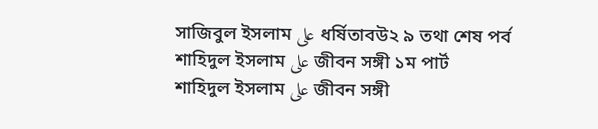সাজিবুল ইসলাম على ধর্ষিতাবউ২ ৯ তথা শেষ পর্ব
শাহিদুল ইসলাম على জীবন সঙ্গী ১ম পার্ট
শাহিদুল ইসলাম على জীবন সঙ্গী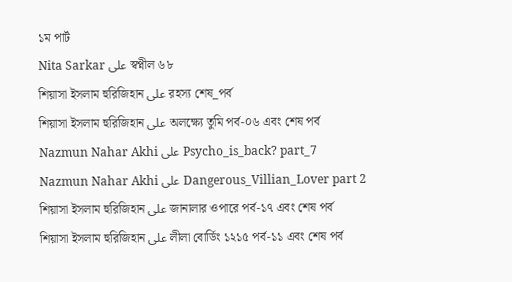১ম পার্ট
Nita Sarkar على স্বপ্নীল ৬৮
শিয়াসা ইসলাম হুরিজিহান على রহস্য শেষ_পর্ব
শিয়াসা ইসলাম হুরিজিহান على অলক্ষ্যে তুমি পর্ব-০৬ এবং শেষ পর্ব
Nazmun Nahar Akhi على Psycho_is_back? part_7
Nazmun Nahar Akhi على Dangerous_Villian_Lover part 2
শিয়াসা ইসলাম হুরিজিহান على জানালার ওপারে পর্ব-১৭ এবং শেষ পর্ব
শিয়াসা ইসলাম হুরিজিহান على লীলা বোর্ডিং ১২১৫ পর্ব-১১ এবং শেষ পর্ব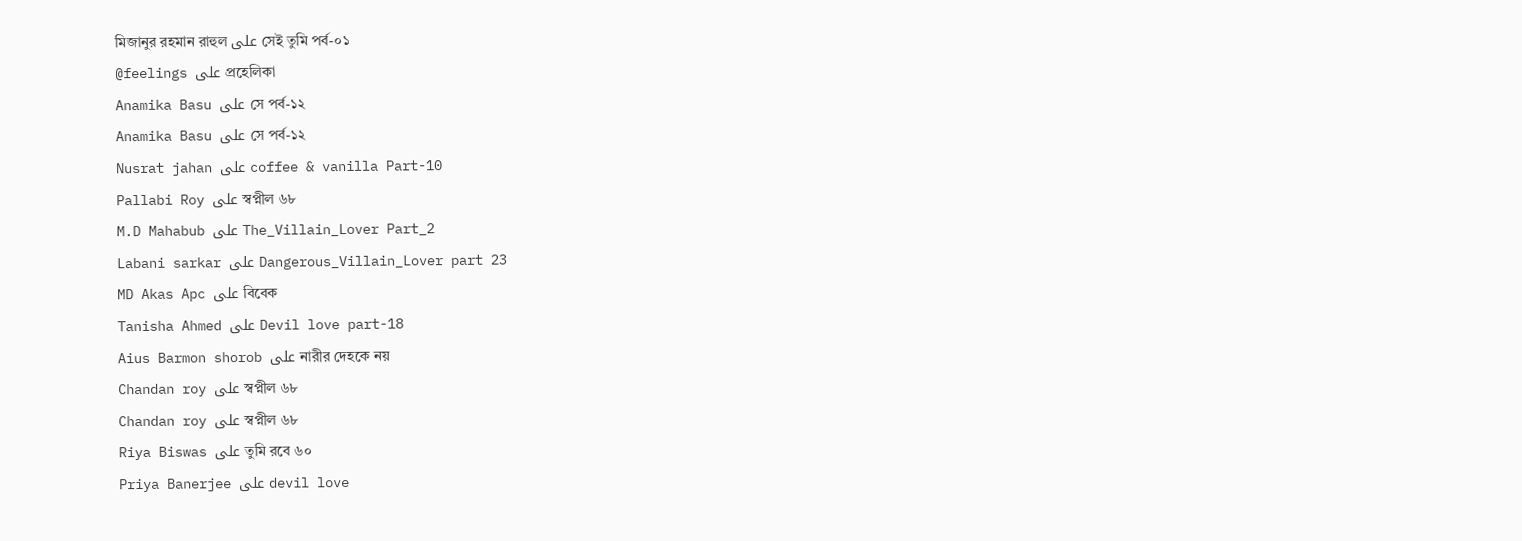মিজানুর রহমান রাহুল على সেই তুমি পর্ব-০১
@feelings على প্রহেলিকা
Anamika Basu على সে পর্ব-১২
Anamika Basu على সে পর্ব-১২
Nusrat jahan على coffee & vanilla Part-10
Pallabi Roy على স্বপ্নীল ৬৮
M.D Mahabub على The_Villain_Lover Part_2
Labani sarkar على Dangerous_Villain_Lover part 23
MD Akas Apc على বিবেক
Tanisha Ahmed على Devil love part-18
Aius Barmon shorob على নারীর দেহকে নয়
Chandan roy على স্বপ্নীল ৬৮
Chandan roy على স্বপ্নীল ৬৮
Riya Biswas على তুমি রবে ৬০
Priya Banerjee على devil love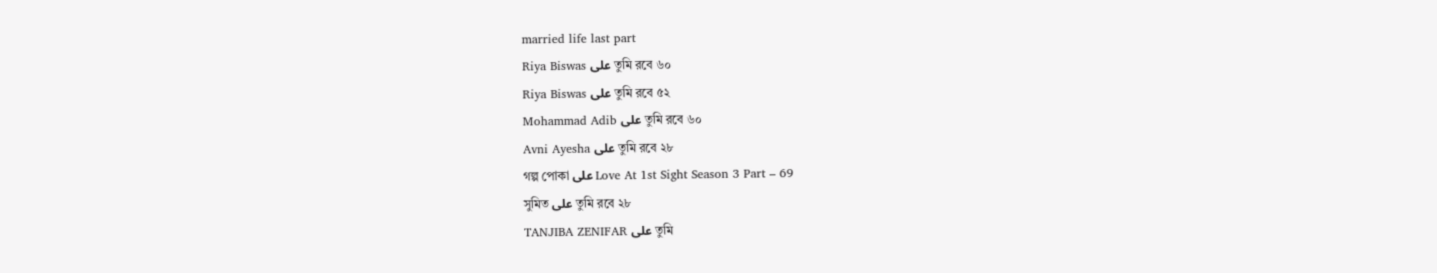married life last part
Riya Biswas على তুমি রবে ৬০
Riya Biswas على তুমি রবে ৫২
Mohammad Adib على তুমি রবে ৬০
Avni Ayesha على তুমি রবে ২৮
গল্প পোকা على Love At 1st Sight Season 3 Part – 69
সুমিত على তুমি রবে ২৮
TANJIBA ZENIFAR على তুমি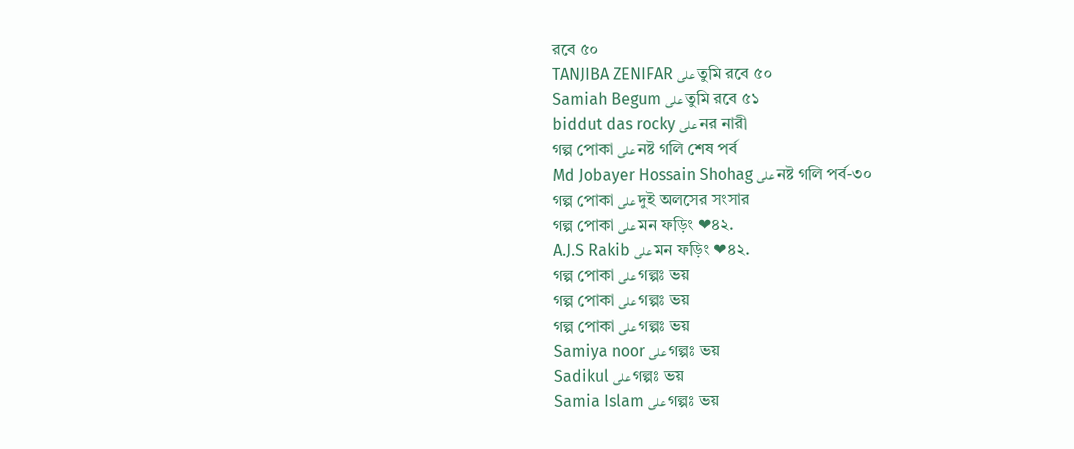রবে ৫০
TANJIBA ZENIFAR على তুমি রবে ৫০
Samiah Begum على তুমি রবে ৫১
biddut das rocky على নর নারী
গল্প পোকা على নষ্ট গলি শেষ পর্ব
Md Jobayer Hossain Shohag على নষ্ট গলি পর্ব-৩০
গল্প পোকা على দুই অলসের সংসার
গল্প পোকা على মন ফড়িং ❤৪২.
A.J.S Rakib على মন ফড়িং ❤৪২.
গল্প পোকা على গল্পঃ ভয়
গল্প পোকা على গল্পঃ ভয়
গল্প পোকা على গল্পঃ ভয়
Samiya noor على গল্পঃ ভয়
Sadikul على গল্পঃ ভয়
Samia Islam على গল্পঃ ভয়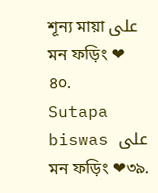শূন্য মায়া على মন ফড়িং ❤ ৪০.
Sutapa biswas على মন ফড়িং ❤৩৯.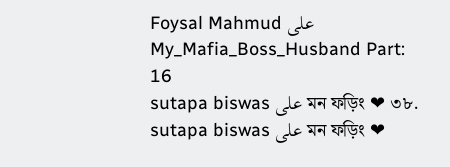Foysal Mahmud على My_Mafia_Boss_Husband Part: 16
sutapa biswas على মন ফড়িং ❤ ৩৮.
sutapa biswas على মন ফড়িং ❤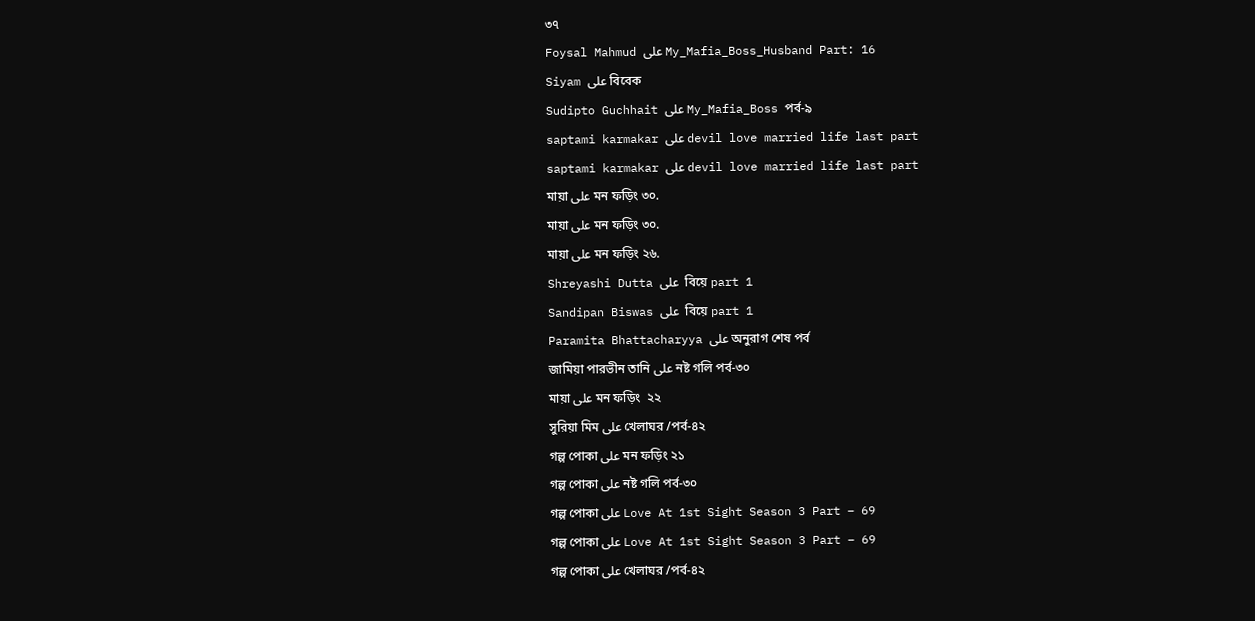৩৭
Foysal Mahmud على My_Mafia_Boss_Husband Part: 16
Siyam على বিবেক
Sudipto Guchhait على My_Mafia_Boss পর্ব-৯
saptami karmakar على devil love married life last part
saptami karmakar على devil love married life last part
মায়া على মন ফড়িং ৩০.
মায়া على মন ফড়িং ৩০.
মায়া على মন ফড়িং ২৬.
Shreyashi Dutta على  বিয়ে part 1
Sandipan Biswas على  বিয়ে part 1
Paramita Bhattacharyya على অনুরাগ শেষ পর্ব
জামিয়া পারভীন তানি على নষ্ট গলি পর্ব-৩০
মায়া على মন ফড়িং  ২২
সুরিয়া মিম على খেলাঘর /পর্ব-৪২
গল্প পোকা على মন ফড়িং ২১
গল্প পোকা على নষ্ট গলি পর্ব-৩০
গল্প পোকা على Love At 1st Sight Season 3 Part – 69
গল্প পোকা على Love At 1st Sight Season 3 Part – 69
গল্প পোকা على খেলাঘর /পর্ব-৪২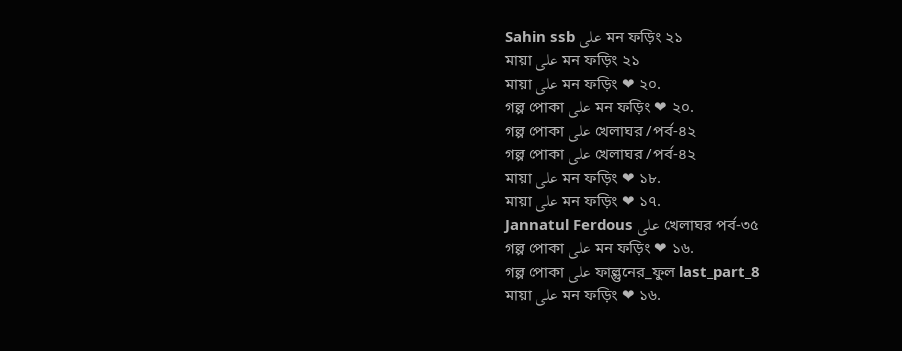Sahin ssb على মন ফড়িং ২১
মায়া على মন ফড়িং ২১
মায়া على মন ফড়িং ❤ ২০.
গল্প পোকা على মন ফড়িং ❤ ২০.
গল্প পোকা على খেলাঘর /পর্ব-৪২
গল্প পোকা على খেলাঘর /পর্ব-৪২
মায়া على মন ফড়িং ❤ ১৮.
মায়া على মন ফড়িং ❤ ১৭.
Jannatul Ferdous على খেলাঘর পর্ব-৩৫
গল্প পোকা على মন ফড়িং ❤ ১৬.
গল্প পোকা على ফাল্গুনের_ফুল last_part_8
মায়া على মন ফড়িং ❤ ১৬.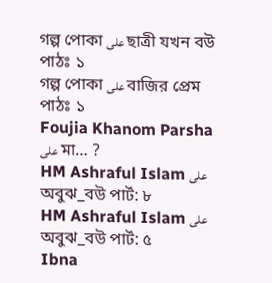গল্প পোকা على ছাত্রী যখন বউ পাঠঃ ১
গল্প পোকা على বাজির প্রেম পাঠঃ ১
Foujia Khanom Parsha على মা… ?
HM Ashraful Islam على অবুঝ_বউ পার্ট: ৮
HM Ashraful Islam على অবুঝ_বউ পার্ট: ৫
Ibna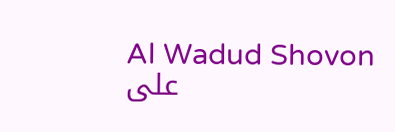Al Wadud Shovon على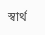স্বার্থ